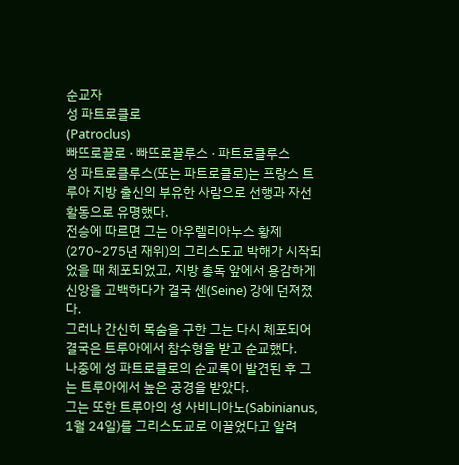순교자
성 파트로클로
(Patroclus)
빠뜨로끌로 · 빠뜨로끌루스 · 파트로클루스
성 파트로클루스(또는 파트로클로)는 프랑스 트루아 지방 출신의 부유한 사람으로 선행과 자선 활동으로 유명했다.
전승에 따르면 그는 아우렐리아누스 황제(270~275년 재위)의 그리스도교 박해가 시작되었을 때 체포되었고, 지방 총독 앞에서 용감하게 신앙을 고백하다가 결국 센(Seine) 강에 던져졌다.
그러나 간신히 목숨을 구한 그는 다시 체포되어 결국은 트루아에서 참수형을 받고 순교했다.
나중에 성 파트로클로의 순교록이 발견된 후 그는 트루아에서 높은 공경을 받았다.
그는 또한 트루아의 성 사비니아노(Sabinianus, 1월 24일)를 그리스도교로 이끌었다고 알려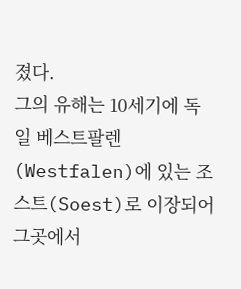졌다.
그의 유해는 10세기에 독일 베스트팔렌(Westfalen)에 있는 조스트(Soest)로 이장되어 그곳에서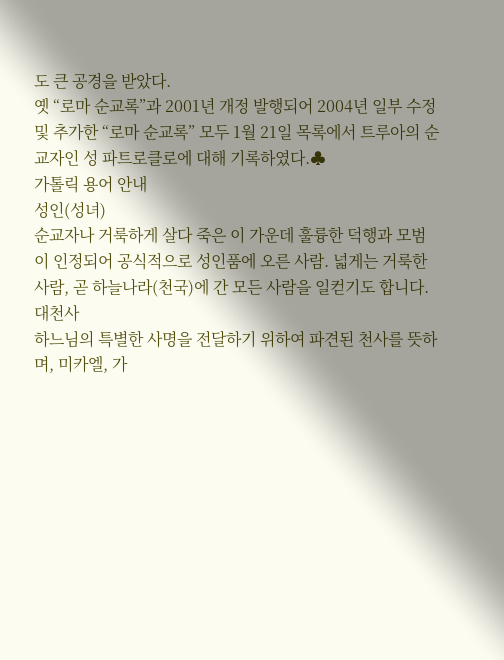도 큰 공경을 받았다.
옛 “로마 순교록”과 2001년 개정 발행되어 2004년 일부 수정 및 추가한 “로마 순교록” 모두 1월 21일 목록에서 트루아의 순교자인 성 파트로클로에 대해 기록하였다.♣
가톨릭 용어 안내
성인(성녀)
순교자나 거룩하게 살다 죽은 이 가운데 훌륭한 덕행과 모범이 인정되어 공식적으로 성인품에 오른 사람. 넓게는 거룩한 사람, 곧 하늘나라(천국)에 간 모든 사람을 일컫기도 합니다.
대천사
하느님의 특별한 사명을 전달하기 위하여 파견된 천사를 뜻하며, 미카엘, 가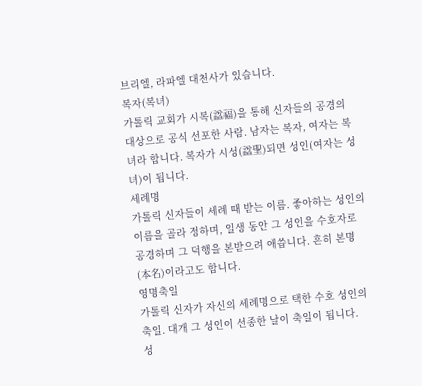브리엘, 라파엘 대천사가 있습니다.
복자(복녀)
가톨릭 교회가 시복(諡福)을 통해 신자들의 공경의 대상으로 공식 선포한 사람. 남자는 복자, 여자는 복녀라 합니다. 복자가 시성(諡聖)되면 성인(여자는 성녀)이 됩니다.
세례명
가톨릭 신자들이 세례 때 받는 이름. 좋아하는 성인의 이름을 골라 정하며, 일생 동안 그 성인을 수호자로 공경하며 그 덕행을 본받으려 애씁니다. 흔히 본명(本名)이라고도 합니다.
영명축일
가톨릭 신자가 자신의 세례명으로 택한 수호 성인의 축일. 대개 그 성인이 선종한 날이 축일이 됩니다.
성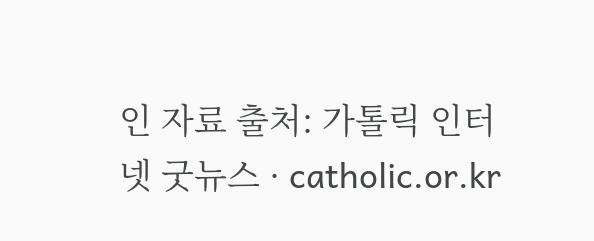인 자료 출처: 가톨릭 인터넷 굿뉴스 · catholic.or.kr